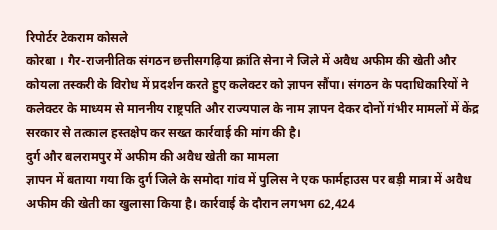रिपोर्टर टेकराम कोसले
कोरबा । गैर-राजनीतिक संगठन छत्तीसगढ़िया क्रांति सेना ने जिले में अवैध अफीम की खेती और कोयला तस्करी के विरोध में प्रदर्शन करते हुए कलेक्टर को ज्ञापन सौंपा। संगठन के पदाधिकारियों ने कलेक्टर के माध्यम से माननीय राष्ट्रपति और राज्यपाल के नाम ज्ञापन देकर दोनों गंभीर मामलों में केंद्र सरकार से तत्काल हस्तक्षेप कर सख्त कार्रवाई की मांग की है।
दुर्ग और बलरामपुर में अफीम की अवैध खेती का मामला
ज्ञापन में बताया गया कि दुर्ग जिले के समोदा गांव में पुलिस ने एक फार्महाउस पर बड़ी मात्रा में अवैध अफीम की खेती का खुलासा किया है। कार्रवाई के दौरान लगभग 62,424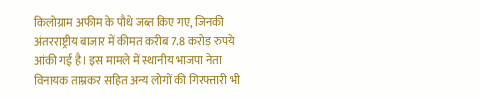किलोग्राम अफीम के पौधे जब्त किए गए, जिनकी अंतरराष्ट्रीय बाजार में कीमत करीब 7.8 करोड़ रुपये आंकी गई है। इस मामले में स्थानीय भाजपा नेता विनायक ताम्रकर सहित अन्य लोगों की गिरफ्तारी भी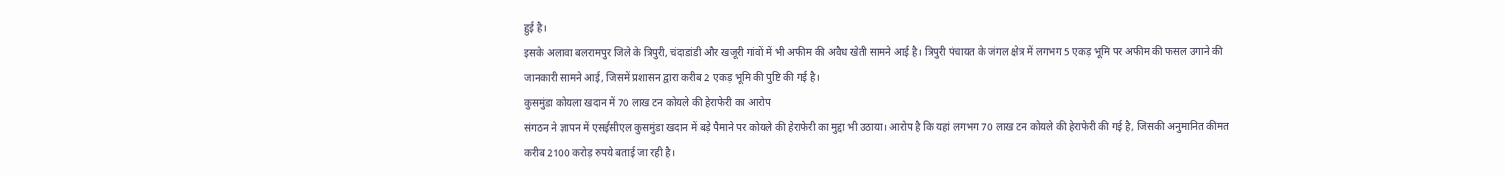हुई है।
इसके अलावा बलरामपुर जिले के त्रिपुरी, चंदाडांडी और खजूरी गांवों में भी अफीम की अवैध खेती सामने आई है। त्रिपुरी पंचायत के जंगल क्षेत्र में लगभग 5 एकड़ भूमि पर अफीम की फसल उगाने की जानकारी सामने आई, जिसमें प्रशासन द्वारा करीब 2 एकड़ भूमि की पुष्टि की गई है।
कुसमुंडा कोयला खदान में 70 लाख टन कोयले की हेराफेरी का आरोप
संगठन ने ज्ञापन में एसईसीएल कुसमुंडा खदान में बड़े पैमाने पर कोयले की हेराफेरी का मुद्दा भी उठाया। आरोप है कि यहां लगभग 70 लाख टन कोयले की हेराफेरी की गई है, जिसकी अनुमानित कीमत करीब 2100 करोड़ रुपये बताई जा रही है।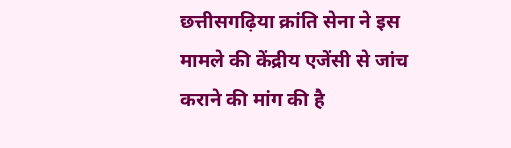छत्तीसगढ़िया क्रांति सेना ने इस मामले की केंद्रीय एजेंसी से जांच कराने की मांग की है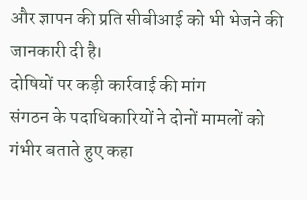और ज्ञापन की प्रति सीबीआई को भी भेजने की जानकारी दी है।
दोषियों पर कड़ी कार्रवाई की मांग
संगठन के पदाधिकारियों ने दोनों मामलों को गंभीर बताते हुए कहा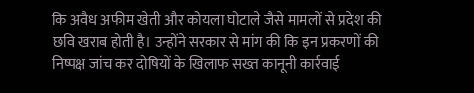कि अवैध अफीम खेती और कोयला घोटाले जैसे मामलों से प्रदेश की छवि खराब होती है। उन्होंने सरकार से मांग की कि इन प्रकरणों की निष्पक्ष जांच कर दोषियों के खिलाफ सख्त कानूनी कार्रवाई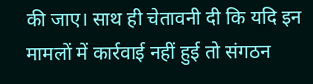की जाए। साथ ही चेतावनी दी कि यदि इन मामलों में कार्रवाई नहीं हुई तो संगठन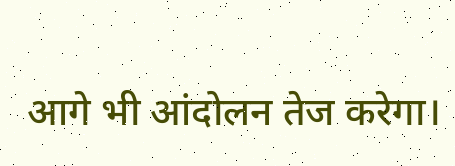आगे भी आंदोलन तेज करेगा।